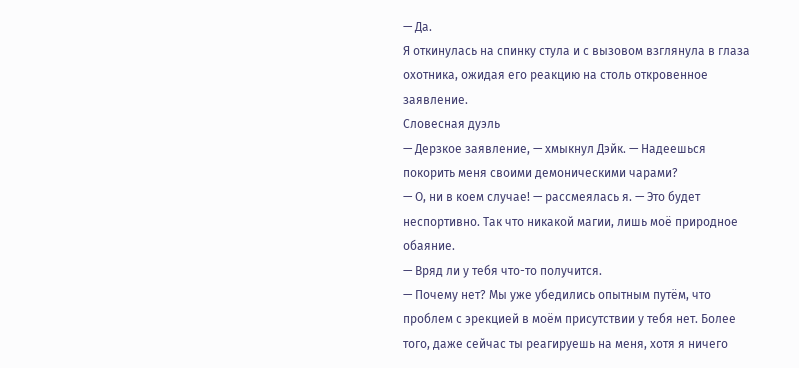— Да.
Я откинулась на спинку стула и с вызовом взглянула в глаза охотника, ожидая его реакцию на столь откровенное заявление.
Словесная дуэль
— Дерзкое заявление, — хмыкнул Дэйк. — Надеешься покорить меня своими демоническими чарами?
— О, ни в коем случае! — рассмеялась я. — Это будет неспортивно. Так что никакой магии, лишь моё природное обаяние.
— Вряд ли у тебя что-то получится.
— Почему нет? Мы уже убедились опытным путём, что проблем с эрекцией в моём присутствии у тебя нет. Более того, даже сейчас ты реагируешь на меня, хотя я ничего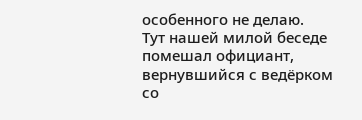особенного не делаю.
Тут нашей милой беседе помешал официант, вернувшийся с ведёрком со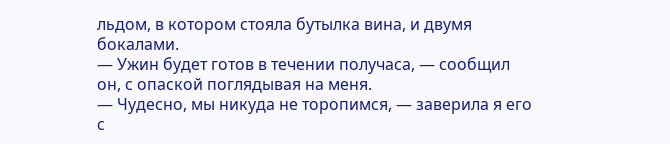льдом, в котором стояла бутылка вина, и двумя бокалами.
— Ужин будет готов в течении получаса, — сообщил он, с опаской поглядывая на меня.
— Чудесно, мы никуда не торопимся, — заверила я его с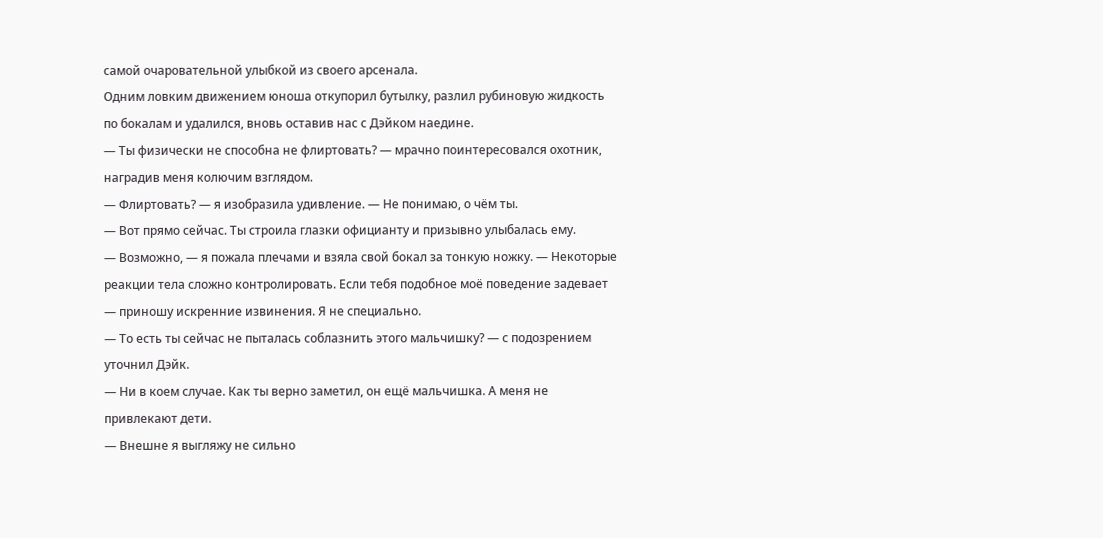самой очаровательной улыбкой из своего арсенала.
Одним ловким движением юноша откупорил бутылку, разлил рубиновую жидкость по бокалам и удалился, вновь оставив нас с Дэйком наедине.
— Ты физически не способна не флиртовать? — мрачно поинтересовался охотник, наградив меня колючим взглядом.
— Флиртовать? — я изобразила удивление. — Не понимаю, о чём ты.
— Вот прямо сейчас. Ты строила глазки официанту и призывно улыбалась ему.
— Возможно, — я пожала плечами и взяла свой бокал за тонкую ножку. — Некоторые реакции тела сложно контролировать. Если тебя подобное моё поведение задевает — приношу искренние извинения. Я не специально.
— То есть ты сейчас не пыталась соблазнить этого мальчишку? — с подозрением уточнил Дэйк.
— Ни в коем случае. Как ты верно заметил, он ещё мальчишка. А меня не привлекают дети.
— Внешне я выгляжу не сильно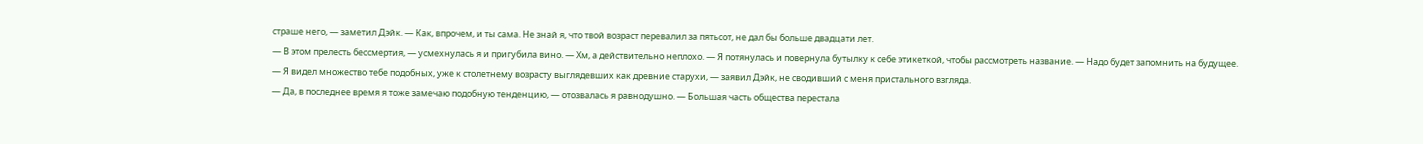страше него, — заметил Дэйк. — Как, впрочем, и ты сама. Не знай я, что твой возраст перевалил за пятьсот, не дал бы больше двадцати лет.
— В этом прелесть бессмертия, — усмехнулась я и пригубила вино. — Хм, а действительно неплохо. — Я потянулась и повернула бутылку к себе этикеткой, чтобы рассмотреть название. — Надо будет запомнить на будущее.
— Я видел множество тебе подобных, уже к столетнему возрасту выглядевших как древние старухи, — заявил Дэйк, не сводивший с меня пристального взгляда.
— Да, в последнее время я тоже замечаю подобную тенденцию, — отозвалась я равнодушно. — Большая часть общества перестала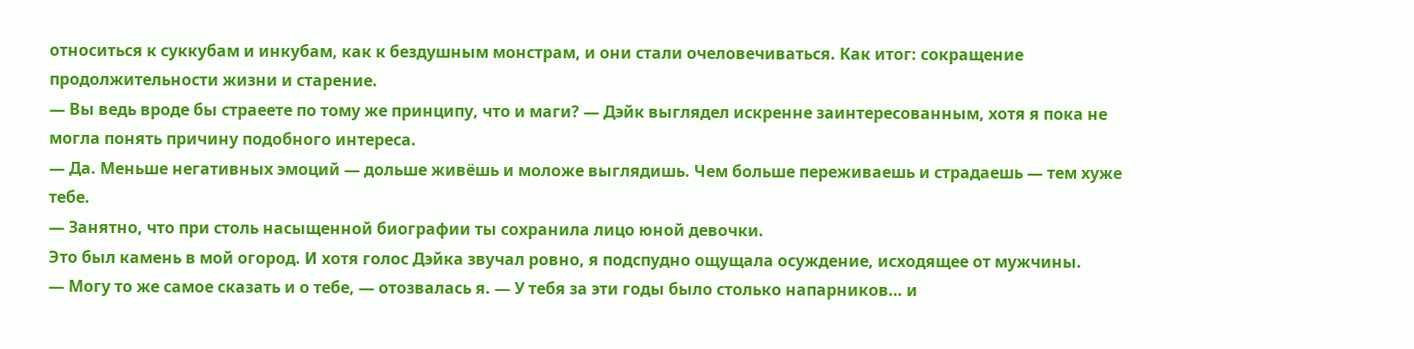относиться к суккубам и инкубам, как к бездушным монстрам, и они стали очеловечиваться. Как итог: сокращение продолжительности жизни и старение.
— Вы ведь вроде бы страеете по тому же принципу, что и маги? — Дэйк выглядел искренне заинтересованным, хотя я пока не могла понять причину подобного интереса.
— Да. Меньше негативных эмоций — дольше живёшь и моложе выглядишь. Чем больше переживаешь и страдаешь — тем хуже тебе.
— Занятно, что при столь насыщенной биографии ты сохранила лицо юной девочки.
Это был камень в мой огород. И хотя голос Дэйка звучал ровно, я подспудно ощущала осуждение, исходящее от мужчины.
— Могу то же самое сказать и о тебе, — отозвалась я. — У тебя за эти годы было столько напарников… и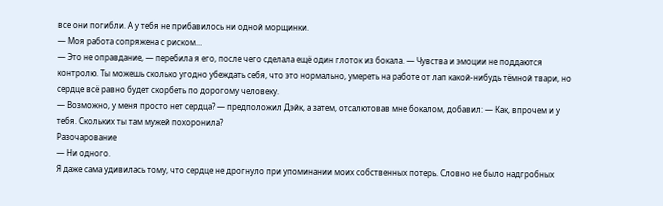все они погибли. А у тебя не прибавилось ни одной морщинки.
— Моя работа сопряжена с риском…
— Это не оправдание, — перебила я его, после чего сделала ещё один глоток из бокала. — Чувства и эмоции не поддаются контролю. Ты можешь сколько угодно убеждать себя, что это нормально, умереть на работе от лап какой-нибудь тёмной твари, но сердце всё равно будет скорбеть по дорогому человеку.
— Возможно, у меня просто нет сердца? — предположил Дэйк, а затем, отсалютовав мне бокалом, добавил: — Как, впрочем и у тебя. Скольких ты там мужей похоронила?
Разочарование
— Ни одного.
Я даже сама удивилась тому, что сердце не дрогнуло при упоминании моих собственных потерь. Словно не было надгробных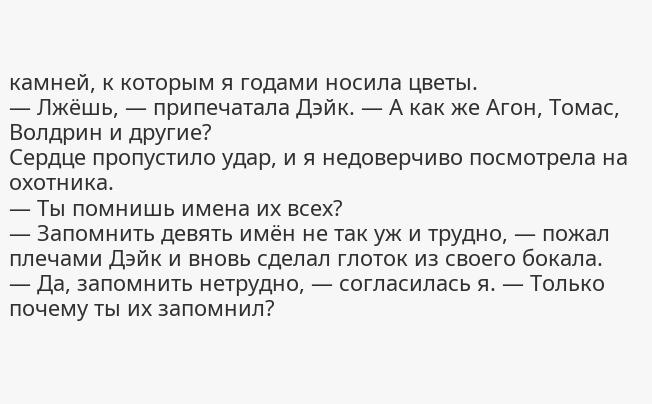камней, к которым я годами носила цветы.
— Лжёшь, — припечатала Дэйк. — А как же Агон, Томас, Волдрин и другие?
Сердце пропустило удар, и я недоверчиво посмотрела на охотника.
— Ты помнишь имена их всех?
— Запомнить девять имён не так уж и трудно, — пожал плечами Дэйк и вновь сделал глоток из своего бокала.
— Да, запомнить нетрудно, — согласилась я. — Только почему ты их запомнил?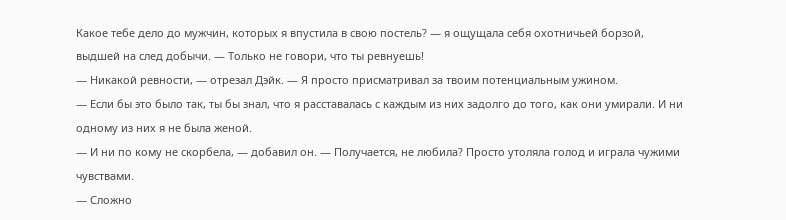Какое тебе дело до мужчин, которых я впустила в свою постель? — я ощущала себя охотничьей борзой, выдшей на след добычи. — Только не говори, что ты ревнуешь!
— Никакой ревности, — отрезал Дэйк. — Я просто присматривал за твоим потенциальным ужином.
— Если бы это было так, ты бы знал, что я расставалась с каждым из них задолго до того, как они умирали. И ни одному из них я не была женой.
— И ни по кому не скорбела, — добавил он. — Получается, не любила? Просто утоляла голод и играла чужими чувствами.
— Сложно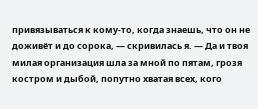привязываться к кому-то, когда знаешь, что он не доживёт и до сорока, — скривилась я. — Да и твоя милая организация шла за мной по пятам, грозя костром и дыбой, попутно хватая всех, кого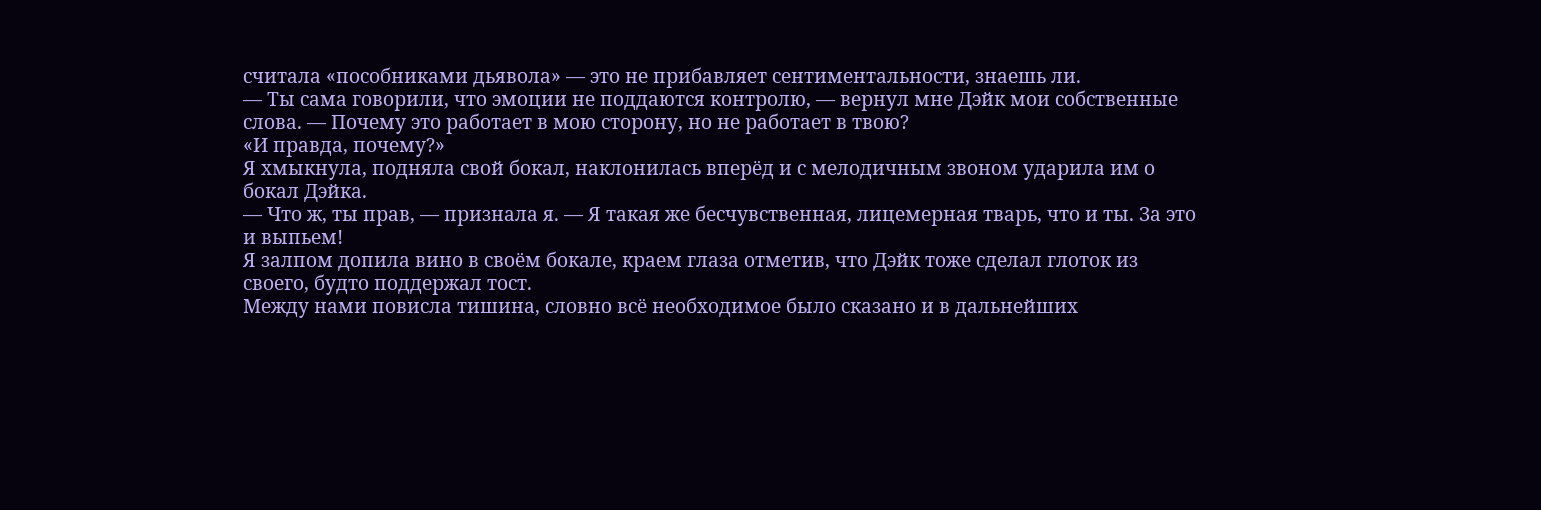считала «пособниками дьявола» — это не прибавляет сентиментальности, знаешь ли.
— Ты сама говорили, что эмоции не поддаются контролю, — вернул мне Дэйк мои собственные слова. — Почему это работает в мою сторону, но не работает в твою?
«И правда, почему?»
Я хмыкнула, подняла свой бокал, наклонилась вперёд и с мелодичным звоном ударила им о бокал Дэйка.
— Что ж, ты прав, — признала я. — Я такая же бесчувственная, лицемерная тварь, что и ты. За это и выпьем!
Я залпом допила вино в своём бокале, краем глаза отметив, что Дэйк тоже сделал глоток из своего, будто поддержал тост.
Между нами повисла тишина, словно всё необходимое было сказано и в дальнейших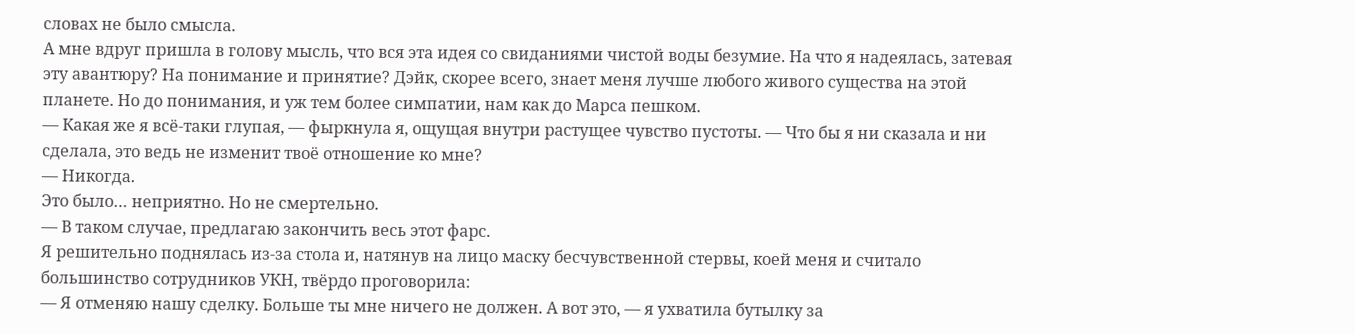словах не было смысла.
А мне вдруг пришла в голову мысль, что вся эта идея со свиданиями чистой воды безумие. На что я надеялась, затевая эту авантюру? На понимание и принятие? Дэйк, скорее всего, знает меня лучше любого живого существа на этой планете. Но до понимания, и уж тем более симпатии, нам как до Марса пешком.
— Какая же я всё-таки глупая, — фыркнула я, ощущая внутри растущее чувство пустоты. — Что бы я ни сказала и ни сделала, это ведь не изменит твоё отношение ко мне?
— Никогда.
Это было… неприятно. Но не смертельно.
— В таком случае, предлагаю закончить весь этот фарс.
Я решительно поднялась из-за стола и, натянув на лицо маску бесчувственной стервы, коей меня и считало большинство сотрудников УКН, твёрдо проговорила:
— Я отменяю нашу сделку. Больше ты мне ничего не должен. А вот это, — я ухватила бутылку за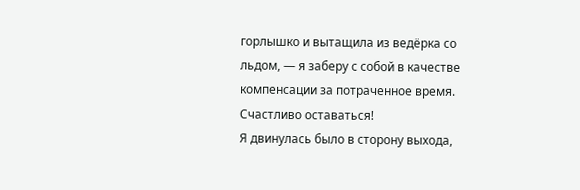горлышко и вытащила из ведёрка со льдом, — я заберу с собой в качестве компенсации за потраченное время. Счастливо оставаться!
Я двинулась было в сторону выхода,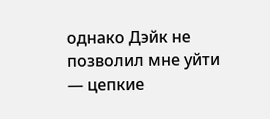однако Дэйк не позволил мне уйти — цепкие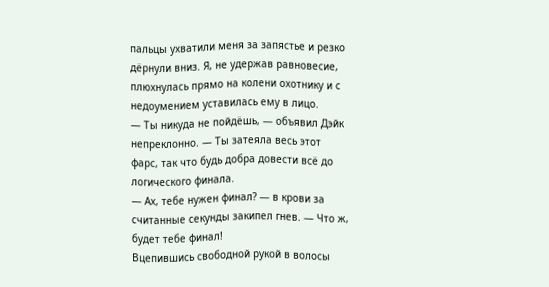пальцы ухватили меня за запястье и резко дёрнули вниз. Я, не удержав равновесие, плюхнулась прямо на колени охотнику и с недоумением уставилась ему в лицо.
— Ты никуда не пойдёшь, — объявил Дэйк непреклонно. — Ты затеяла весь этот фарс, так что будь добра довести всё до логического финала.
— Ах, тебе нужен финал? — в крови за считанные секунды закипел гнев. — Что ж, будет тебе финал!
Вцепившись свободной рукой в волосы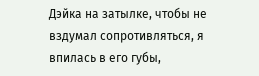Дэйка на затылке, чтобы не вздумал сопротивляться, я впилась в его губы,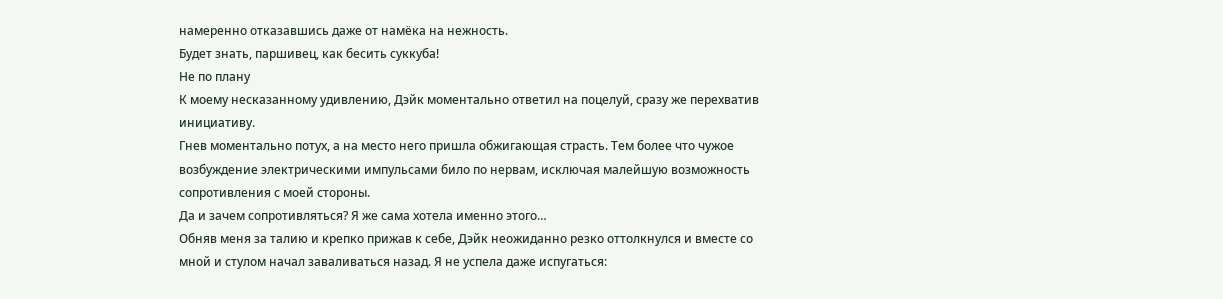намеренно отказавшись даже от намёка на нежность.
Будет знать, паршивец, как бесить суккуба!
Не по плану
К моему несказанному удивлению, Дэйк моментально ответил на поцелуй, сразу же перехватив инициативу.
Гнев моментально потух, а на место него пришла обжигающая страсть. Тем более что чужое возбуждение электрическими импульсами било по нервам, исключая малейшую возможность сопротивления с моей стороны.
Да и зачем сопротивляться? Я же сама хотела именно этого…
Обняв меня за талию и крепко прижав к себе, Дэйк неожиданно резко оттолкнулся и вместе со мной и стулом начал заваливаться назад. Я не успела даже испугаться: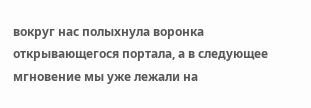вокруг нас полыхнула воронка открывающегося портала, а в следующее мгновение мы уже лежали на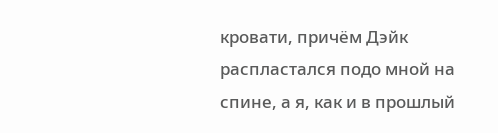кровати, причём Дэйк распластался подо мной на спине, а я, как и в прошлый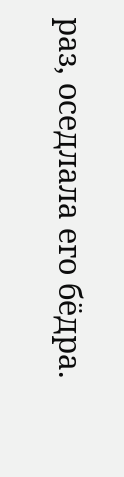раз, оседлала его бёдра.